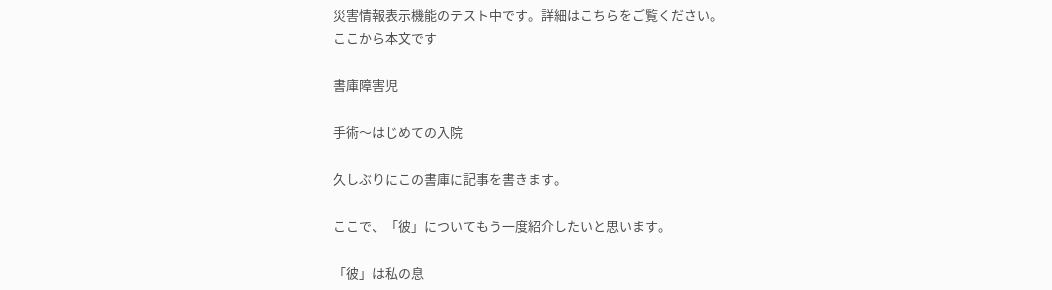災害情報表示機能のテスト中です。詳細はこちらをご覧ください。
ここから本文です

書庫障害児

手術〜はじめての入院

久しぶりにこの書庫に記事を書きます。

ここで、「彼」についてもう一度紹介したいと思います。

「彼」は私の息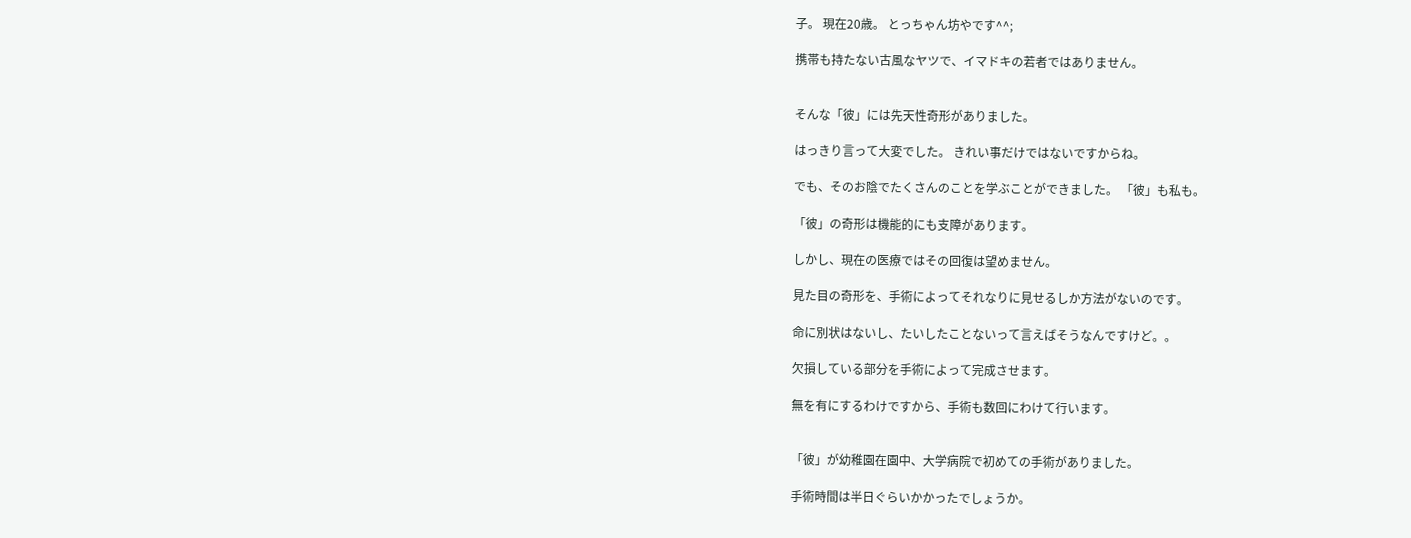子。 現在20歳。 とっちゃん坊やです^^;

携帯も持たない古風なヤツで、イマドキの若者ではありません。


そんな「彼」には先天性奇形がありました。

はっきり言って大変でした。 きれい事だけではないですからね。

でも、そのお陰でたくさんのことを学ぶことができました。 「彼」も私も。

「彼」の奇形は機能的にも支障があります。

しかし、現在の医療ではその回復は望めません。

見た目の奇形を、手術によってそれなりに見せるしか方法がないのです。

命に別状はないし、たいしたことないって言えばそうなんですけど。。

欠損している部分を手術によって完成させます。

無を有にするわけですから、手術も数回にわけて行います。


「彼」が幼稚園在園中、大学病院で初めての手術がありました。

手術時間は半日ぐらいかかったでしょうか。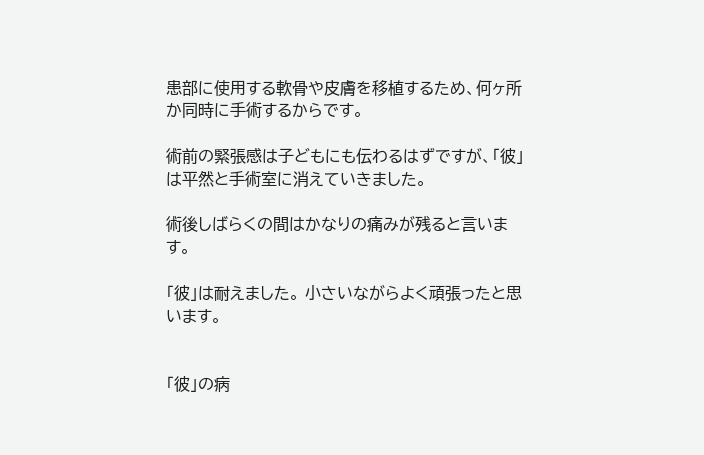患部に使用する軟骨や皮膚を移植するため、何ヶ所か同時に手術するからです。

術前の緊張感は子どもにも伝わるはずですが、「彼」は平然と手術室に消えていきました。

術後しばらくの間はかなりの痛みが残ると言います。

「彼」は耐えました。 小さいながらよく頑張ったと思います。


「彼」の病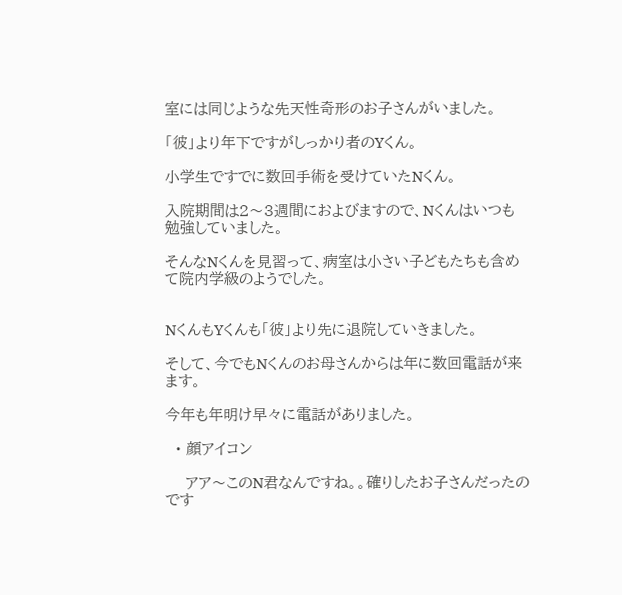室には同じような先天性奇形のお子さんがいました。

「彼」より年下ですがしっかり者のYくん。

小学生ですでに数回手術を受けていたNくん。

入院期間は2〜3週間におよびますので、Nくんはいつも勉強していました。

そんなNくんを見習って、病室は小さい子どもたちも含めて院内学級のようでした。


NくんもYくんも「彼」より先に退院していきました。

そして、今でもNくんのお母さんからは年に数回電話が来ます。

今年も年明け早々に電話がありました。

  • 顔アイコン

    アア〜このN君なんですね。。確りしたお子さんだったのです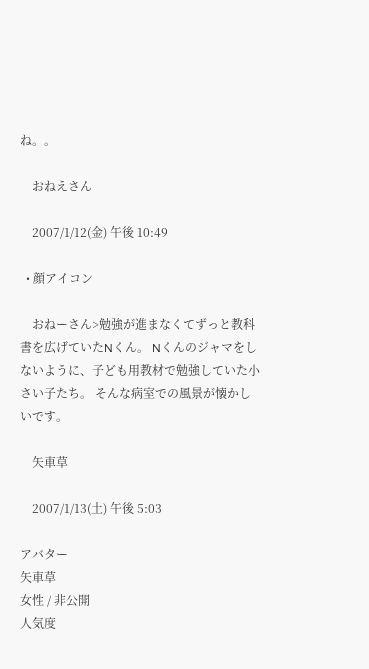ね。。

    おねえさん

    2007/1/12(金) 午後 10:49

  • 顔アイコン

    おねーさん>勉強が進まなくてずっと教科書を広げていたNくん。 Nくんのジャマをしないように、子ども用教材で勉強していた小さい子たち。 そんな病室での風景が懐かしいです。

    矢車草

    2007/1/13(土) 午後 5:03

アバター
矢車草
女性 / 非公開
人気度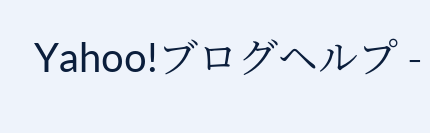Yahoo!ブログヘルプ -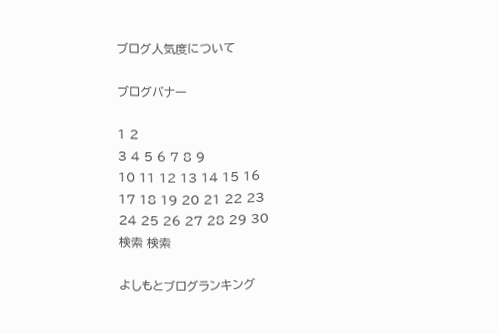ブログ人気度について

ブログバナー

1 2
3 4 5 6 7 8 9
10 11 12 13 14 15 16
17 18 19 20 21 22 23
24 25 26 27 28 29 30
検索 検索

よしもとブログランキング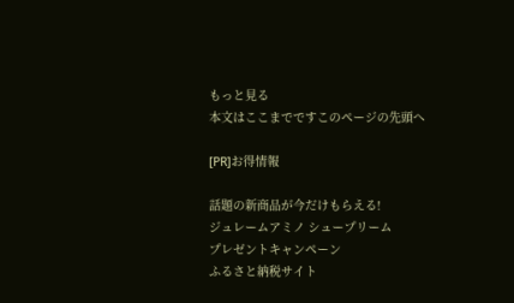もっと見る
本文はここまでですこのページの先頭へ

[PR]お得情報

話題の新商品が今だけもらえる!
ジュレームアミノ シュープリーム
プレゼントキャンペーン
ふるさと納税サイト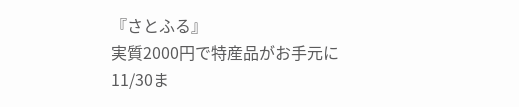『さとふる』
実質2000円で特産品がお手元に
11/30ま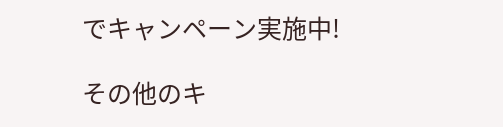でキャンペーン実施中!

その他のキ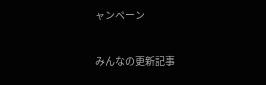ャンペーン

みんなの更新記事